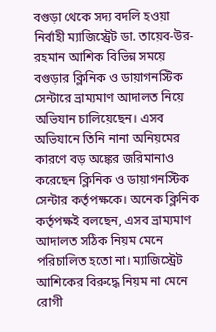বগুড়া থেকে সদ্য বদলি হওয়া নির্বাহী ম্যাজিস্ট্রেট ডা. তায়েব-উর-রহমান আশিক বিভিন্ন সময়ে বগুড়ার ক্লিনিক ও ডায়াগনস্টিক সেন্টারে ভ্রাম্যমাণ আদালত নিয়ে অভিযান চালিয়েছেন। এসব অভিযানে তিনি নানা অনিয়মের কারণে বড় অঙ্কের জরিমানাও করেছেন ক্লিনিক ও ডায়াগনস্টিক সেন্টার কর্তৃপক্ষকে। অনেক ক্লিনিক কর্তৃপক্ষই বলছেন, এসব ভ্রাম্যমাণ আদালত সঠিক নিয়ম মেনে পরিচালিত হতো না। ম্যাজিস্ট্রেট আশিকের বিরুদ্ধে নিয়ম না মেনে রোগী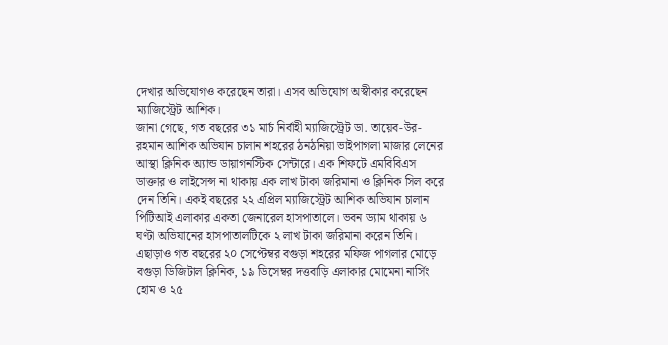দেখার অভিযোগও করেছেন তারা। এসব অভিযোগ অস্বীকার করেছেন ম্যাজিস্ট্রেট আশিক।
জানা গেছে, গত বছরের ৩১ মার্চ নির্বাহী ম্যাজিস্ট্রেট ডা. তায়েব-উর-রহমান আশিক অভিযান চালান শহরের ঠনঠনিয়া ভাইপাগলা মাজার লেনের আস্থা ক্লিনিক অ্যান্ড ডায়াগনস্টিক সেন্টারে। এক শিফটে এমবিবিএস ডাক্তার ও লাইসেন্স না থাকায় এক লাখ টাকা জরিমানা ও ক্লিনিক সিল করে দেন তিনি। একই বছরের ২২ এপ্রিল ম্যাজিস্ট্রেট আশিক অভিযান চালান পিটিআই এলাকার একতা জেনারেল হাসপাতালে। ভবন ড্যাম থাকায় ৬ ঘণ্টা অভিযানের হাসপাতালটিকে ২ লাখ টাকা জরিমানা করেন তিনি।
এছাড়াও গত বছরের ২০ সেপ্টেম্বর বগুড়া শহরের মফিজ পাগলার মোড়ে বগুড়া ডিজিটাল ক্লিনিক, ১৯ ডিসেম্বর দত্তবাড়ি এলাকার মোমেনা নার্সিং হোম ও ২৫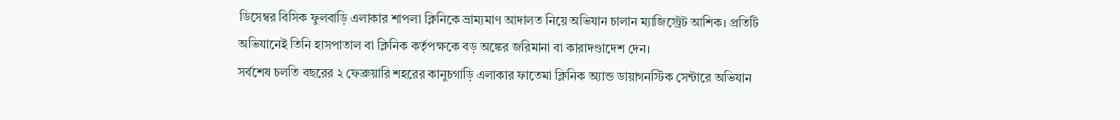ডিসেম্বর বিসিক ফুলবাড়ি এলাকার শাপলা ক্লিনিকে ভ্রাম্যমাণ আদালত নিয়ে অভিযান চালান ম্যাজিস্ট্রেট আশিক। প্রতিটি অভিযানেই তিনি হাসপাতাল বা ক্লিনিক কর্তৃপক্ষকে বড় অঙ্কের জরিমানা বা কারাদণ্ডাদেশ দেন।
সর্বশেষ চলতি বছরের ২ ফেব্রুয়ারি শহরের কানুচগাড়ি এলাকার ফাতেমা ক্লিনিক অ্যান্ড ডায়াগনস্টিক সেন্টারে অভিযান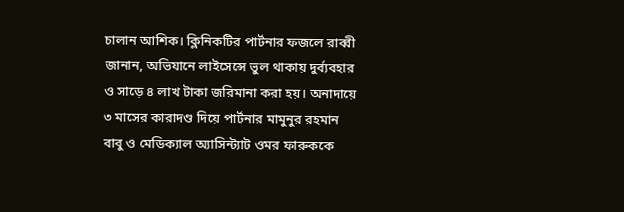চালান আশিক। ক্লিনিকটির পার্টনার ফজলে রাব্বী জানান, অভিযানে লাইসেন্সে ভুল থাকায় দুর্ব্যবহার ও সাড়ে ৪ লাখ টাকা জরিমানা করা হয়। অনাদায়ে ৩ মাসের কারাদণ্ড দিয়ে পার্টনার মামুনুর রহমান বাবু ও মেডিক্যাল অ্যাসিন্ট্যাট ওমর ফারুককে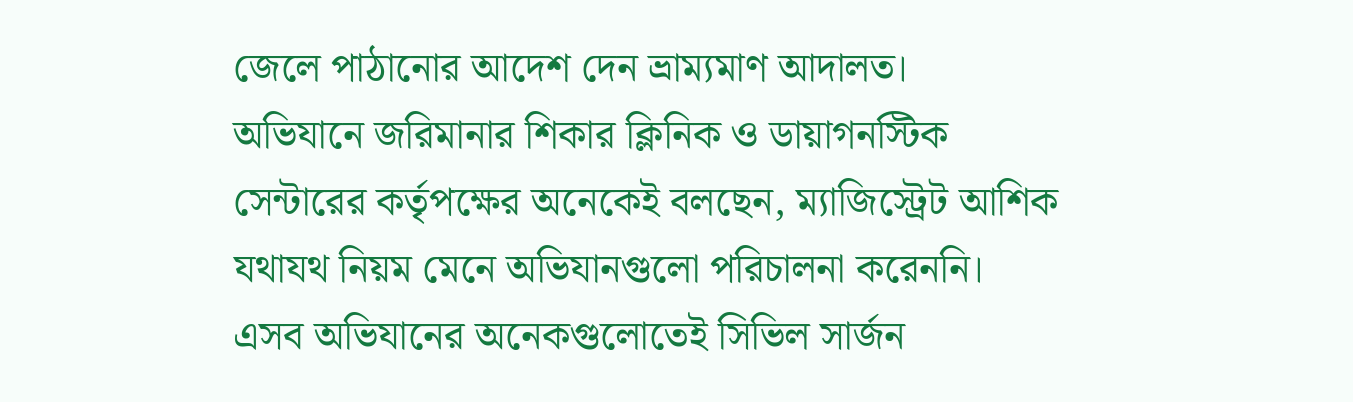জেলে পাঠানোর আদেশ দেন ভ্রাম্যমাণ আদালত।
অভিযানে জরিমানার শিকার ক্লিনিক ও ডায়াগনস্টিক সেন্টারের কর্তৃপক্ষের অনেকেই বলছেন, ম্যাজিস্ট্রেট আশিক যথাযথ নিয়ম মেনে অভিযানগুলো পরিচালনা করেননি। এসব অভিযানের অনেকগুলোতেই সিভিল সার্জন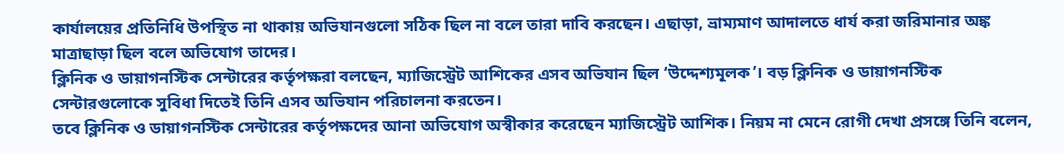কার্যালয়ের প্রতিনিধি উপস্থিত না থাকায় অভিযানগুলো সঠিক ছিল না বলে তারা দাবি করছেন। এছাড়া, ভ্রাম্যমাণ আদালতে ধার্য করা জরিমানার অঙ্ক মাত্রাছাড়া ছিল বলে অভিযোগ তাদের।
ক্লিনিক ও ডায়াগনস্টিক সেন্টারের কর্তৃপক্ষরা বলছেন, ম্যাজিস্ট্রেট আশিকের এসব অভিযান ছিল ‘উদ্দেশ্যমূলক’। বড় ক্লিনিক ও ডায়াগনস্টিক সেন্টারগুলোকে সুবিধা দিতেই তিনি এসব অভিযান পরিচালনা করতেন।
তবে ক্লিনিক ও ডায়াগনস্টিক সেন্টারের কর্তৃপক্ষদের আনা অভিযোগ অস্বীকার করেছেন ম্যাজিস্ট্রেট আশিক। নিয়ম না মেনে রোগী দেখা প্রসঙ্গে তিনি বলেন,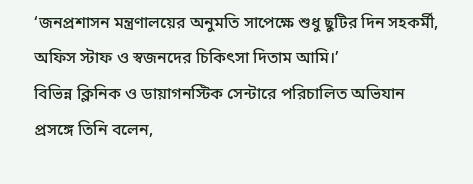‘জনপ্রশাসন মন্ত্রণালয়ের অনুমতি সাপেক্ষে শুধু ছুটির দিন সহকর্মী, অফিস স্টাফ ও স্বজনদের চিকিৎসা দিতাম আমি।’
বিভিন্ন ক্লিনিক ও ডায়াগনস্টিক সেন্টারে পরিচালিত অভিযান প্রসঙ্গে তিনি বলেন,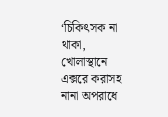‘চিকিৎসক না থাকা, খোলাস্থানে এক্সরে করাসহ নানা অপরাধে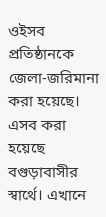ওইসব প্রতিষ্ঠানকে জেলা-জরিমানা করা হয়েছে। এসব করা হয়েছে বগুড়াবাসীর স্বার্থে। এখানে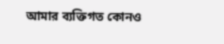আমার ব্যক্তিগত কোনও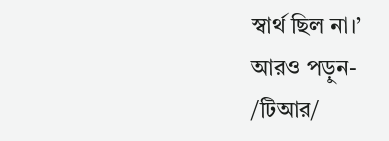স্বার্থ ছিল না।’
আরও পড়ুন-
/টিআর/